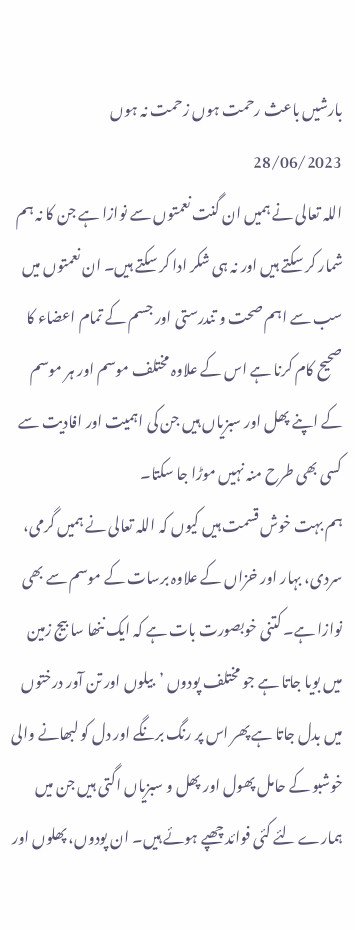بارشیں باعث رحمت ہوں زحمت نہ ہوں
28/06/2023
اللہ تعالی نے ہمیں ان گنت نعمتوں سے نوازا ہے جن کا نہ ہم شمار کر سکتے ہیں اور نہ ہی شکر ادا کر سکتے ہیں۔ ان نعمتوں میں سب سے اہم صحت و تندرستی اور جسم کے تمام اعضاء کا صحیح کام کرنا ہے اس کے علاوہ مختلف موسم اور ہر موسم کے اپنے پھل اور سبزیاں ہیں جن کی اہمیت اور افادیت سے کسی بھی طرح منہ نہیں موڑا جا سکتا۔
ہم بہت خوش قسمت ہیں کیوں کہ اللہ تعالی نے ہمیں گرمی، سردی، بہار اور خزاں کے علاوہ برسات کے موسم سے بھی نوازا ہے۔ کتنی خوبصورت بات ہے کہ ایک ننھا سا بیج زمین میں بویا جاتا ہے جو مختلف پودوں ’بیلوں اور تن آور درختوں میں بدل جاتا ہے پھر اس پر رنگ برنگے اور دل کو لبھانے والی خوشبو کے حامل پھول اور پھل و سبزیاں اگتی ہیں جن میں ہمارے لئے کئی فوائد چھپے ہوئے ہیں۔ ان پودوں، پھلوں اور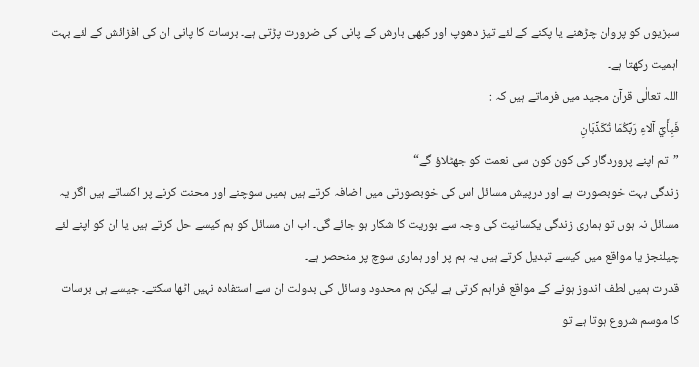سبزیوں کو پروان چڑھنے یا پکنے کے لئے تیز دھوپ اور کبھی بارش کے پانی کی ضرورت پڑتی ہے۔ برسات کا پانی ان کی افزائش کے لئے بہت اہمیت رکھتا ہے۔
اللہ تعالٰی قرآن مجید میں فرماتے ہیں کہ :
فَبِأَيِّ آلاءِ رَبِّكُمَا تُكَذِّبَانِ
”تم اپنے پروردگار کی کون کون سی نعمت کو جھٹلاؤ گے“
زندگی بہت خوبصورت ہے اور درپیش مسائل اس کی خوبصورتی میں اضافہ کرتے ہیں ہمیں سوچنے اور محنت کرنے پر اکساتے ہیں اگر یہ مسائل نہ ہوں تو ہماری زندگی یکسانیت کی وجہ سے بوریت کا شکار ہو جائے گی۔ اب ان مسائل کو ہم کیسے حل کرتے ہیں یا ان کو اپنے لئے چیلنجز یا مواقع میں کیسے تبدیل کرتے ہیں یہ ہم پر اور ہماری سوچ پر منحصر ہے۔
قدرت ہمیں لطف اندوز ہونے کے مواقع فراہم کرتی ہے لیکن ہم محدود وسائل کی بدولت ان سے استفادہ نہیں اٹھا سکتے۔ جیسے ہی برسات کا موسم شروع ہوتا ہے تو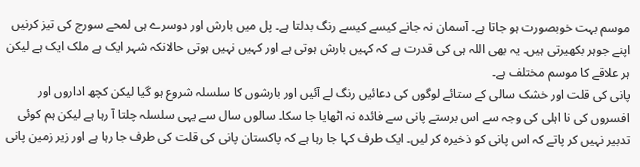موسم بہت خوبصورت ہو جاتا ہے۔ آسمان نہ جانے کیسے کیسے رنگ بدلتا ہے۔ پل میں بارش اور دوسرے ہی لمحے سورج کی تیز کرنیں اپنے جوہر بکھیرتی ہیں۔ یہ بھی اللہ ہی کی قدرت ہے کہ کہیں بارش ہوتی ہے اور کہیں نہیں ہوتی حالانکہ شہر ایک ہے ملک ایک ہے لیکن ہر علاقے کا موسم مختلف ہے۔
پانی کی قلت اور خشک سالی کے ستائے لوگوں کی دعائیں رنگ لے آئیں اور بارشوں کا سلسلہ شروع ہو گیا لیکن کچھ اداروں اور افسروں کی نا اہلی کی وجہ سے اس برستے پانی سے فائدہ نہ اٹھایا جا سکا۔ سالوں سال سے یہی سلسلہ چلتا آ رہا ہے لیکن ہم کوئی تدبیر نہیں کر پاتے کہ اس پانی کو ذخیرہ کر لیں۔ ایک طرف کہا جا رہا ہے کہ پاکستان پانی کی قلت کی طرف جا رہا ہے اور زیر زمین پانی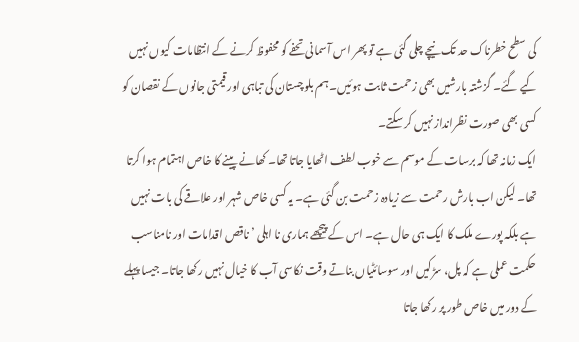کی سطح خطرناک حد تک نیچے چلی گئی ہے تو پھر اس آسمانی تحفے کو محفوظ کرنے کے انتظامات کیوں نہیں کیے گئے۔ گزشتہ بارشیں بھی زحمت ثابت ہوئیں۔ ہم بلوچستان کی تباہی اور قیمتی جانوں کے نقصان کو کسی بھی صورت نظرانداز نہیں کر سکتے۔
ایک زمانہ تھا کہ برسات کے موسم سے خوب لطف اٹھایا جاتا تھا۔ کھانے پینے کا خاص اہتمام ہوا کرتا تھا۔ لیکن اب بارش رحمت سے زیادہ زحمت بن گئی ہے۔ یہ کسی خاص شہر اور علاقے کی بات نہیں ہے بلکہ پورے ملک کا ایک ہی حال ہے۔ اس کے پیچھے ہماری نا اہلی ’ناقص اقدامات اور نامناسب حکمت عملی ہے کہ پل، سڑکیں اور سوسائٹیاں بناتے وقت نکاسی آب کا خیال نہیں رکھا جاتا۔ جیسا پہلے کے دور میں خاص طور پر رکھا جاتا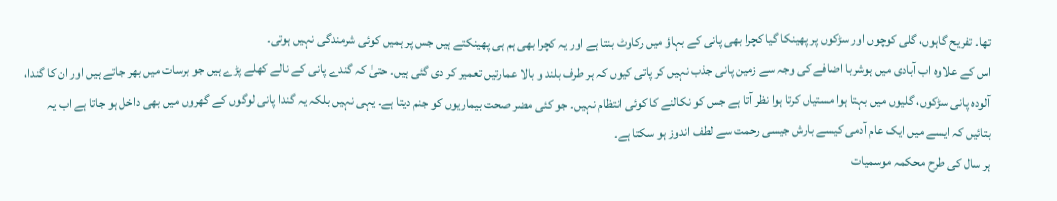تھا۔ تفریح گاہوں، گلی کوچوں اور سڑکوں پر پھینکا گیا کچرا بھی پانی کے بہاؤ میں رکاوٹ بنتا ہے اور یہ کچرا بھی ہم ہی پھینکتے ہیں جس پر ہمیں کوئی شرمندگی نہیں ہوتی۔
اس کے علاوہ اب آبادی میں ہوشربا اضافے کی وجہ سے زمین پانی جذب نہیں کر پاتی کیوں کہ ہر طرف بلند و بالا عمارتیں تعمیر کر دی گئی ہیں۔ حتیٰ کہ گندے پانی کے نالے کھلے پڑے ہیں جو برسات میں بھر جاتے ہیں اور ان کا گندا، آلودہ پانی سڑکوں، گلیوں میں بہتا ہوا مستیاں کرتا ہوا نظر آتا ہے جس کو نکالنے کا کوئی انتظام نہیں۔ جو کئی مضر صحت بیماریوں کو جنم دیتا ہے۔ یہی نہیں بلکہ یہ گندا پانی لوگوں کے گھروں میں بھی داخل ہو جاتا ہے اب یہ بتائیں کہ ایسے میں ایک عام آدمی کیسے بارش جیسی رحمت سے لطف اندوز ہو سکتا ہے۔
ہر سال کی طرح محکمہ موسمیات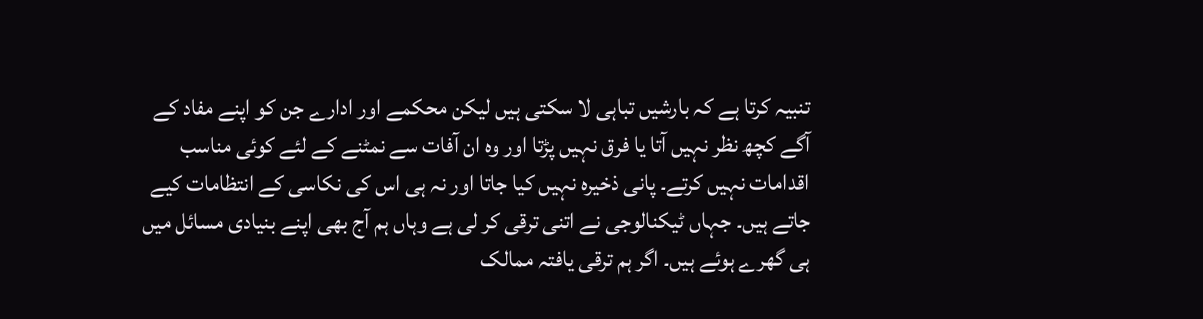تنبیہ کرتا ہے کہ بارشیں تباہی لا سکتی ہیں لیکن محکمے اور ادارے جن کو اپنے مفاد کے آگے کچھ نظر نہیں آتا یا فرق نہیں پڑتا اور وہ ان آفات سے نمٹنے کے لئے کوئی مناسب اقدامات نہیں کرتے۔ پانی ذخیرہ نہیں کیا جاتا اور نہ ہی اس کی نکاسی کے انتظامات کیے جاتے ہیں۔ جہاں ٹیکنالوجی نے اتنی ترقی کر لی ہے وہاں ہم آج بھی اپنے بنیادی مسائل میں ہی گھرے ہوئے ہیں۔ اگر ہم ترقی یافتہ ممالک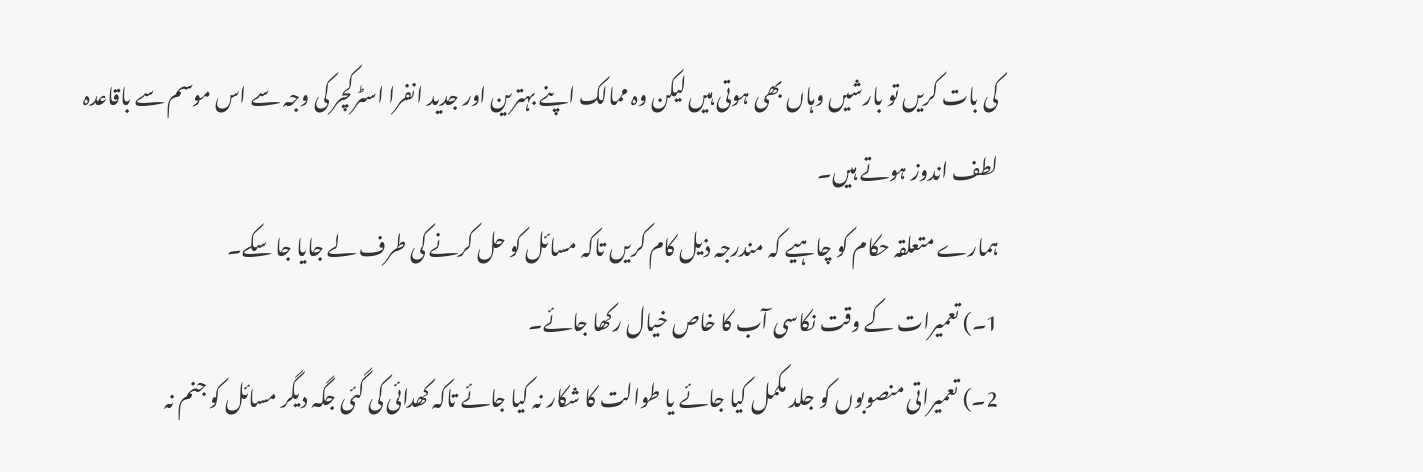کی بات کریں تو بارشیں وہاں بھی ہوتی ہیں لیکن وہ ممالک اپنے بہترین اور جدید انفرا اسٹرکچر کی وجہ سے اس موسم سے باقاعدہ لطف اندوز ہوتے ہیں۔
ہمارے متعلقہ حکام کو چاہیے کہ مندرجہ ذیل کام کریں تاکہ مسائل کو حل کرنے کی طرف لے جایا جا سکے۔
1۔) تعمیرات کے وقت نکاسی آب کا خاص خیال رکھا جائے۔
2۔) تعمیراتی منصوبوں کو جلد مکمل کیا جائے یا طوالت کا شکار نہ کیا جائے تاکہ کھدائی کی گئی جگہ دیگر مسائل کو جنم نہ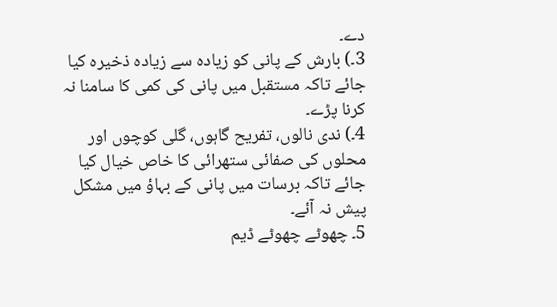دے۔
3۔) بارش کے پانی کو زیادہ سے زیادہ ذخیرہ کیا جائے تاکہ مستقبل میں پانی کی کمی کا سامنا نہ کرنا پڑے۔
4۔) ندی نالوں، تفریح گاہوں، گلی کوچوں اور محلوں کی صفائی ستھرائی کا خاص خیال کیا جائے تاکہ برسات میں پانی کے بہاؤ میں مشکل پیش نہ آئے۔
5۔ چھوٹے چھوٹے ڈیم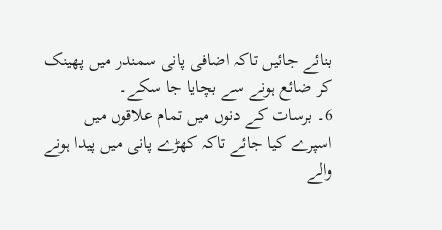بنائے جائیں تاکہ اضافی پانی سمندر میں پھینک کر ضائع ہونے سے بچایا جا سکے۔
6۔ برسات کے دنوں میں تمام علاقوں میں اسپرے کیا جائے تاکہ کھڑے پانی میں پیدا ہونے والے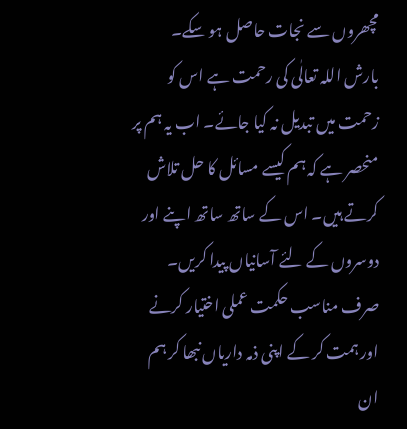مچھروں سے نجات حاصل ہو سکے۔
بارش اللہ تعالٰی کی رحمت ہے اس کو زحمت میں تبدیل نہ کیا جائے۔ اب یہ ہم پر منحصر ہے کہ ہم کیسے مسائل کا حل تلاش کرتے ہیں۔ اس کے ساتھ ساتھ اپنے اور دوسروں کے لئے آسانیاں پیدا کریں۔ صرف مناسب حکمت عملی اختیار کرنے اور ہمت کر کے اپنی ذمہ داریاں نبھا کر ہم ان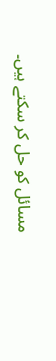مسائل کو حل کر سکتے ہیں۔